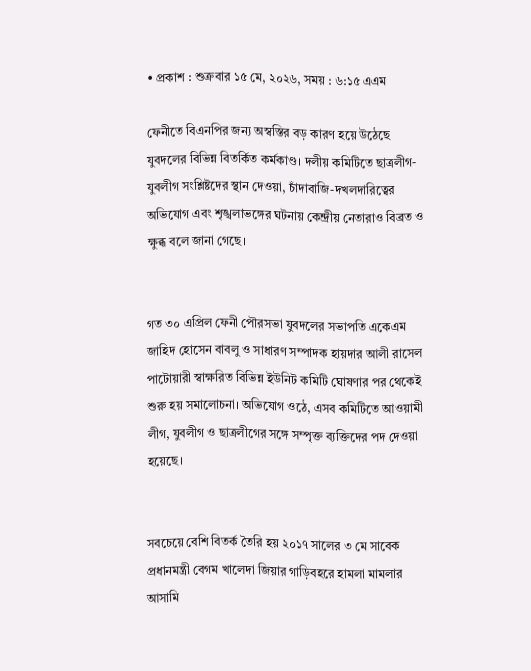• প্রকাশ : শুক্রবার ১৫ মে, ২০২৬, সময় : ৬:১৫ এএম

ফেনীতে বিএনপির জন্য অস্বস্তির বড় কারণ হয়ে উঠেছে যুবদলের বিভিন্ন বিতর্কিত কর্মকাণ্ড। দলীয় কমিটিতে ছাত্রলীগ-যুবলীগ সংশ্লিষ্টদের স্থান দেওয়া, চাঁদাবাজি-দখলদারিত্বের অভিযোগ এবং শৃঙ্খলাভঙ্গের ঘটনায় কেন্দ্রীয় নেতারাও বিব্রত ও ক্ষুব্ধ বলে জানা গেছে।


গত ৩০ এপ্রিল ফেনী পৌরসভা যুবদলের সভাপতি একেএম জাহিদ হোসেন বাবলু ও সাধারণ সম্পাদক হায়দার আলী রাসেল পাটোয়ারী স্বাক্ষরিত বিভিন্ন ইউনিট কমিটি ঘোষণার পর থেকেই শুরু হয় সমালোচনা। অভিযোগ ওঠে, এসব কমিটিতে আওয়ামী লীগ, যুবলীগ ও ছাত্রলীগের সঙ্গে সম্পৃক্ত ব্যক্তিদের পদ দেওয়া হয়েছে।


সবচেয়ে বেশি বিতর্ক তৈরি হয় ২০১৭ সালের ৩ মে সাবেক প্রধানমন্ত্রী বেগম খালেদা জিয়ার গাড়িবহরে হামলা মামলার আসামি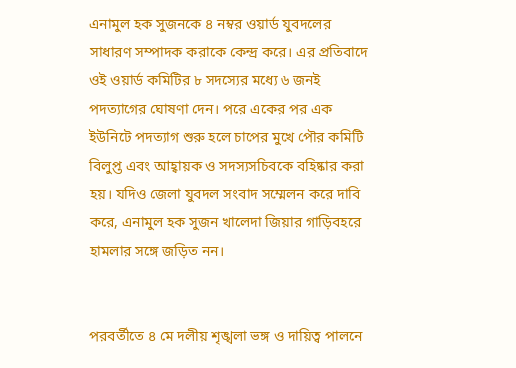এনামুল হক সুজনকে ৪ নম্বর ওয়ার্ড যুবদলের সাধারণ সম্পাদক করাকে কেন্দ্র করে। এর প্রতিবাদে ওই ওয়ার্ড কমিটির ৮ সদস্যের মধ্যে ৬ জনই পদত্যাগের ঘোষণা দেন। পরে একের পর এক ইউনিটে পদত্যাগ শুরু হলে চাপের মুখে পৌর কমিটি বিলুপ্ত এবং আহ্বায়ক ও সদস্যসচিবকে বহিষ্কার করা হয়। যদিও জেলা যুবদল সংবাদ সম্মেলন করে দাবি করে, এনামুল হক সুজন খালেদা জিয়ার গাড়িবহরে হামলার সঙ্গে জড়িত নন।


পরবর্তীতে ৪ মে দলীয় শৃঙ্খলা ভঙ্গ ও দায়িত্ব পালনে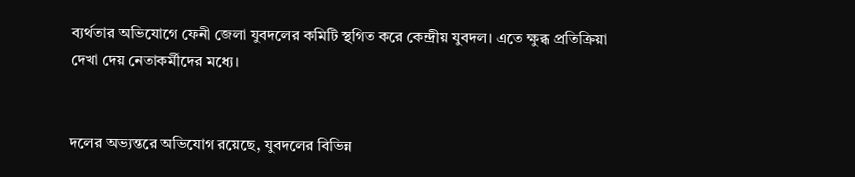ব্যর্থতার অভিযোগে ফেনী জেলা যুবদলের কমিটি স্থগিত করে কেন্দ্রীয় যুবদল। এতে ক্ষুব্ধ প্রতিক্রিয়া দেখা দেয় নেতাকর্মীদের মধ্যে।


দলের অভ্যন্তরে অভিযোগ রয়েছে, যুবদলের বিভিন্ন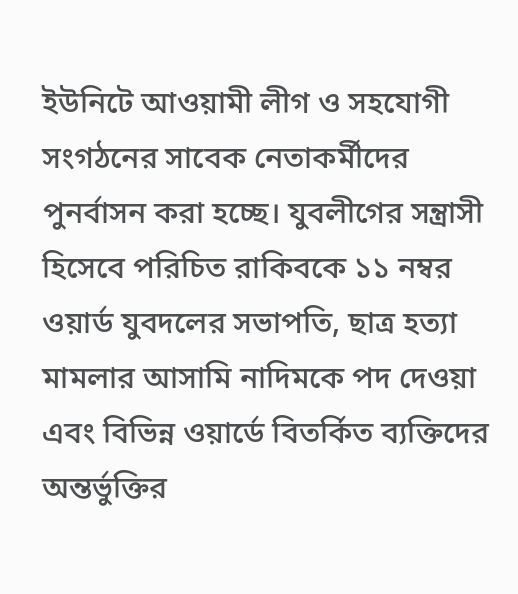ইউনিটে আওয়ামী লীগ ও সহযোগী সংগঠনের সাবেক নেতাকর্মীদের পুনর্বাসন করা হচ্ছে। যুবলীগের সন্ত্রাসী হিসেবে পরিচিত রাকিবকে ১১ নম্বর ওয়ার্ড যুবদলের সভাপতি, ছাত্র হত্যা মামলার আসামি নাদিমকে পদ দেওয়া এবং বিভিন্ন ওয়ার্ডে বিতর্কিত ব্যক্তিদের অন্তর্ভুক্তির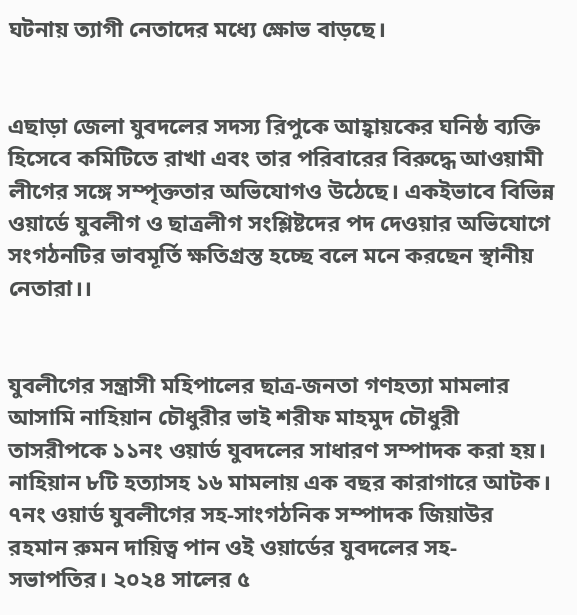ঘটনায় ত্যাগী নেতাদের মধ্যে ক্ষোভ বাড়ছে।


এছাড়া জেলা যুবদলের সদস্য রিপুকে আহ্বায়কের ঘনিষ্ঠ ব্যক্তি হিসেবে কমিটিতে রাখা এবং তার পরিবারের বিরুদ্ধে আওয়ামী লীগের সঙ্গে সম্পৃক্ততার অভিযোগও উঠেছে। একইভাবে বিভিন্ন ওয়ার্ডে যুবলীগ ও ছাত্রলীগ সংশ্লিষ্টদের পদ দেওয়ার অভিযোগে সংগঠনটির ভাবমূর্তি ক্ষতিগ্রস্ত হচ্ছে বলে মনে করছেন স্থানীয় নেতারা।।


যুবলীগের সন্ত্রাসী মহিপালের ছাত্র-জনতা গণহত্যা মামলার আসামি নাহিয়ান চৌধুরীর ভাই শরীফ মাহমুদ চৌধুরী তাসরীপকে ১১নং ওয়ার্ড যুবদলের সাধারণ সম্পাদক করা হয়। নাহিয়ান ৮টি হত্যাসহ ১৬ মামলায় এক বছর কারাগারে আটক। ৭নং ওয়ার্ড যুবলীগের সহ-সাংগঠনিক সম্পাদক জিয়াউর রহমান রুমন দায়িত্ব পান ওই ওয়ার্ডের যুবদলের সহ-সভাপতির। ২০২৪ সালের ৫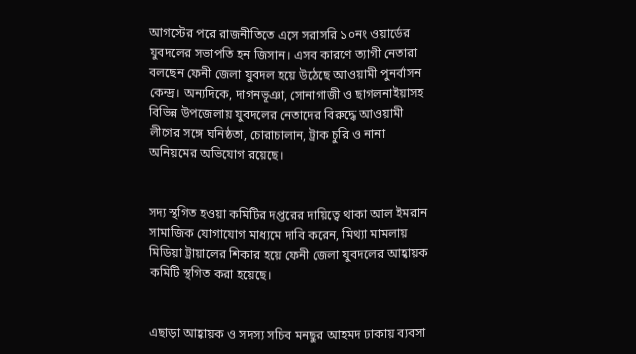আগস্টের পরে রাজনীতিতে এসে সরাসরি ১০নং ওয়ার্ডের যুবদলের সভাপতি হন জিসান। এসব কারণে ত্যাগী নেতারা বলছেন ফেনী জেলা যুবদল হয়ে উঠেছে আওয়ামী পুনর্বাসন কেন্দ্র। অন্যদিকে, দাগনভূঞা, সোনাগাজী ও ছাগলনাইয়াসহ বিভিন্ন উপজেলায় যুবদলের নেতাদের বিরুদ্ধে আওয়ামী লীগের সঙ্গে ঘনিষ্ঠতা, চোরাচালান, ট্রাক চুরি ও নানা অনিয়মের অভিযোগ রয়েছে।


সদ্য স্থগিত হওয়া কমিটির দপ্তরের দায়িত্বে থাকা আল ইমরান সামাজিক যোগাযোগ মাধ্যমে দাবি করেন, মিথ্যা মামলায় মিডিয়া ট্রায়ালের শিকার হয়ে ফেনী জেলা যুবদলের আহ্বায়ক কমিটি স্থগিত করা হয়েছে।


এছাড়া আহ্বায়ক ও সদস্য সচিব মনছুর আহমদ ঢাকায় ব্যবসা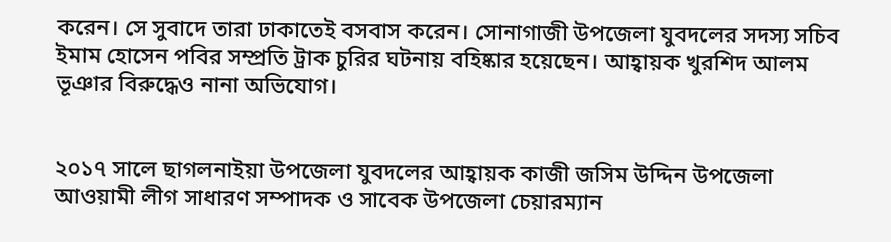করেন। সে সুবাদে তারা ঢাকাতেই বসবাস করেন। সোনাগাজী উপজেলা যুবদলের সদস্য সচিব ইমাম হোসেন পবির সম্প্রতি ট্রাক চুরির ঘটনায় বহিষ্কার হয়েছেন। আহ্বায়ক খুরশিদ আলম ভূঞার বিরুদ্ধেও নানা অভিযোগ।


২০১৭ সালে ছাগলনাইয়া উপজেলা যুবদলের আহ্বায়ক কাজী জসিম উদ্দিন উপজেলা আওয়ামী লীগ সাধারণ সম্পাদক ও সাবেক উপজেলা চেয়ারম্যান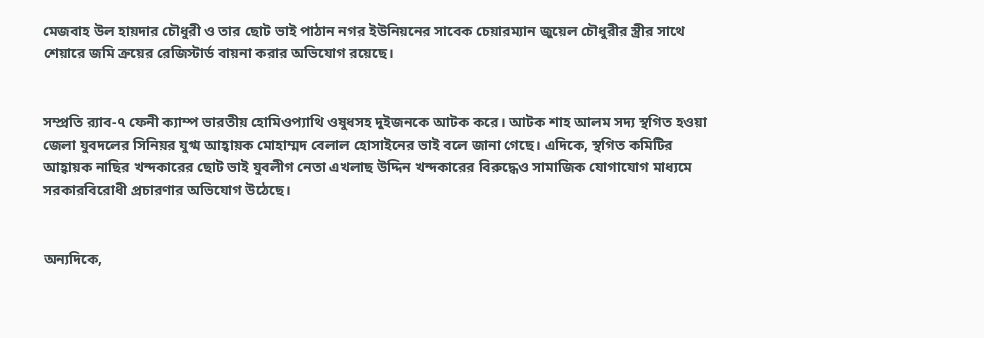মেজবাহ উল হায়দার চৌধুরী ও তার ছোট ভাই পাঠান নগর ইউনিয়নের সাবেক চেয়ারম্যান জুয়েল চৌধুরীর স্ত্রীর সাথে শেয়ারে জমি ক্রয়ের রেজিস্টার্ড বায়না করার অভিযোগ রয়েছে।


সম্প্রতি র‍্যাব-৭ ফেনী ক্যাম্প ভারতীয় হোমিওপ্যাথি ওষুধসহ দুইজনকে আটক করে। আটক শাহ আলম সদ্য স্থগিত হওয়া জেলা যুবদলের সিনিয়র যুগ্ম আহ্বায়ক মোহাম্মদ বেলাল হোসাইনের ভাই বলে জানা গেছে। এদিকে, স্থগিত কমিটির আহ্বায়ক নাছির খন্দকারের ছোট ভাই যুবলীগ নেতা এখলাছ উদ্দিন খন্দকারের বিরুদ্ধেও সামাজিক যোগাযোগ মাধ্যমে সরকারবিরোধী প্রচারণার অভিযোগ উঠেছে।


অন্যদিকে,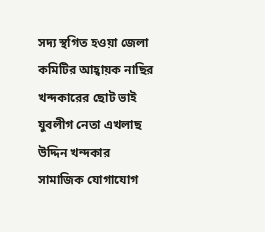সদ্য স্থগিত হওয়া জেলা কমিটির আহ্বায়ক নাছির খন্দকারের ছোট ভাই যুবলীগ নেতা এখলাছ উদ্দিন খন্দকার সামাজিক যোগাযোগ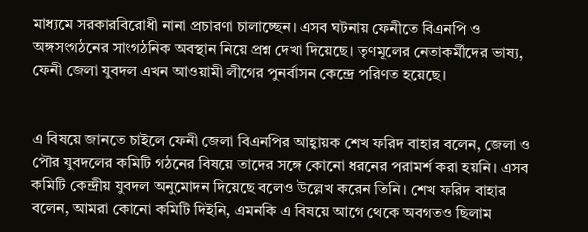মাধ্যমে সরকারবিরোধী নানা প্রচারণা চালাচ্ছেন। এসব ঘটনায় ফেনীতে বিএনপি ও অঙ্গসংগঠনের সাংগঠনিক অবস্থান নিয়ে প্রশ্ন দেখা দিয়েছে। তৃণমূলের নেতাকর্মীদের ভাষ্য, ফেনী জেলা যুবদল এখন আওয়ামী লীগের পুনর্বাসন কেন্দ্রে পরিণত হয়েছে।


এ বিষয়ে জানতে চাইলে ফেনী জেলা বিএনপির আহ্বায়ক শেখ ফরিদ বাহার বলেন, জেলা ও পৌর যুবদলের কমিটি গঠনের বিষয়ে তাদের সঙ্গে কোনো ধরনের পরামর্শ করা হয়নি। এসব কমিটি কেন্দ্রীয় যুবদল অনুমোদন দিয়েছে বলেও উল্লেখ করেন তিনি। শেখ ফরিদ বাহার বলেন, আমরা কোনো কমিটি দিইনি, এমনকি এ বিষয়ে আগে থেকে অবগতও ছিলাম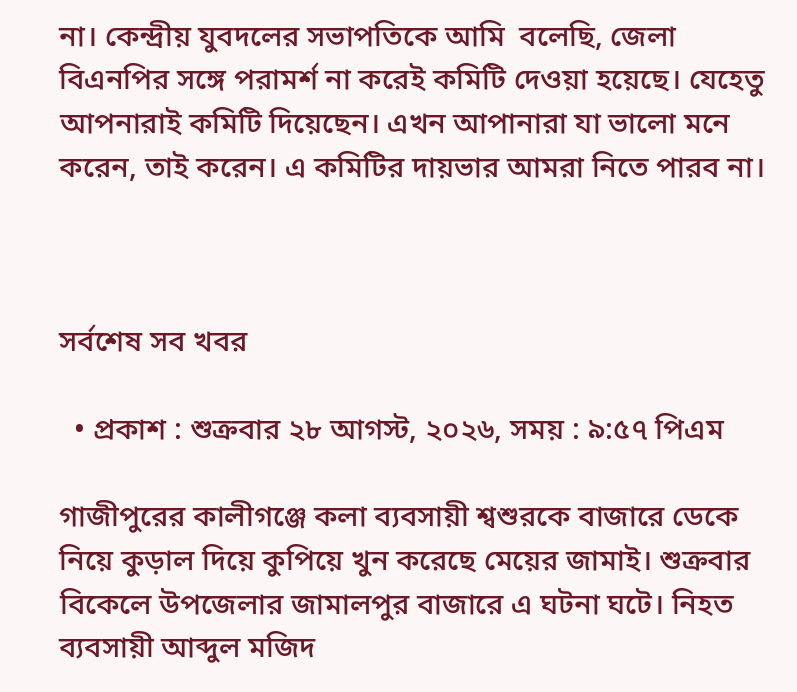না। কেন্দ্রীয় যুবদলের সভাপতিকে আমি  বলেছি, জেলা বিএনপির সঙ্গে পরামর্শ না করেই কমিটি দেওয়া হয়েছে। যেহেতু আপনারাই কমিটি দিয়েছেন। এখন আপানারা যা ভালো মনে করেন, তাই করেন। এ কমিটির দায়ভার আমরা নিতে পারব না।



সর্বশেষ সব খবর

  • প্রকাশ : শুক্রবার ২৮ আগস্ট, ২০২৬, সময় : ৯:৫৭ পিএম

গাজীপুরের কালীগঞ্জে কলা ব্যবসায়ী শ্বশুরকে বাজারে ডেকে নিয়ে কুড়াল দিয়ে কুপিয়ে খুন করেছে মেয়ের জামাই। শুক্রবার বিকেলে উপজেলার জামালপুর বাজারে এ ঘটনা ঘটে। নিহত ব্যবসায়ী আব্দুল মজিদ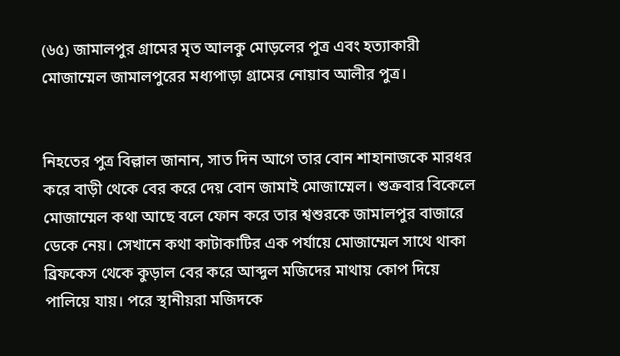(৬৫) জামালপুর গ্রামের মৃত আলকু মোড়লের পুত্র এবং হত্যাকারী মোজাম্মেল জামালপুরের মধ্যপাড়া গ্রামের নোয়াব আলীর পুত্র।


নিহতের পুত্র বিল্লাল জানান, সাত দিন আগে তার বোন শাহানাজকে মারধর করে বাড়ী থেকে বের করে দেয় বোন জামাই মোজাম্মেল। শুক্রবার বিকেলে মোজাম্মেল কথা আছে বলে ফোন করে তার শ্বশুরকে জামালপুর বাজারে ডেকে নেয়। সেখানে কথা কাটাকাটির এক পর্যায়ে মোজাম্মেল সাথে থাকা ব্রিফকেস থেকে কুড়াল বের করে আব্দুল মজিদের মাথায় কোপ দিয়ে পালিয়ে যায়। পরে স্থানীয়রা মজিদকে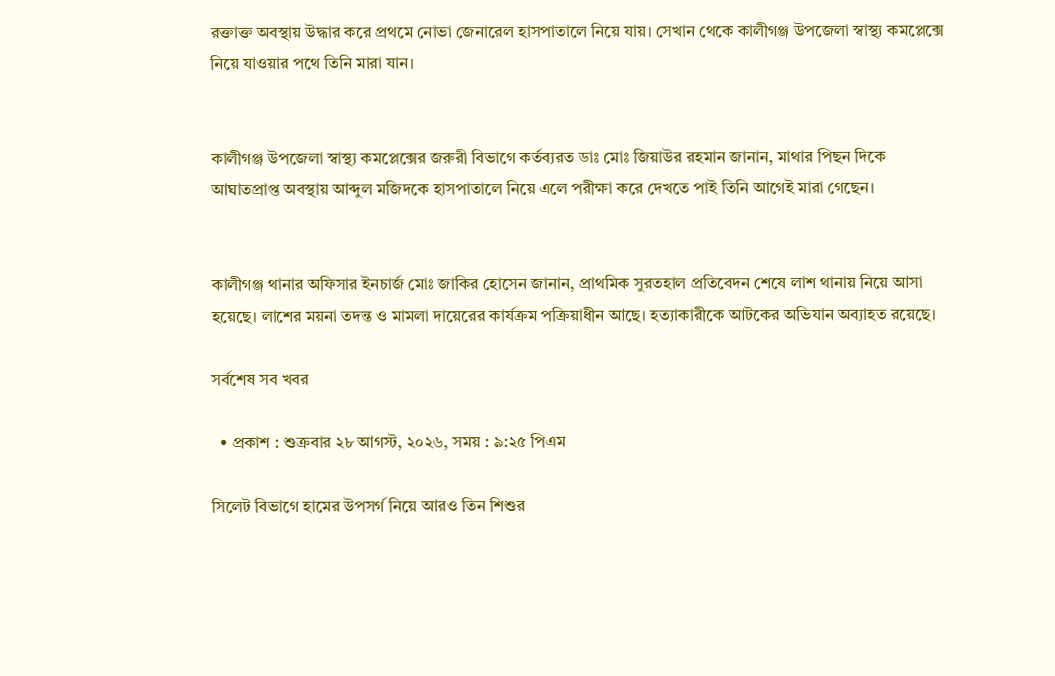রক্তাক্ত অবস্থায় উদ্ধার করে প্রথমে নোভা জেনারেল হাসপাতালে নিয়ে যায়। সেখান থেকে কালীগঞ্জ উপজেলা স্বাস্থ্য কমপ্লেক্সে নিয়ে যাওয়ার পথে তিনি মারা যান।


কালীগঞ্জ উপজেলা স্বাস্থ্য কমপ্লেক্সের জরুরী বিভাগে কর্তব্যরত ডাঃ মোঃ জিয়াউর রহমান জানান, মাথার পিছন দিকে আঘাতপ্রাপ্ত অবস্থায় আব্দুল মজিদকে হাসপাতালে নিয়ে এলে পরীক্ষা করে দেখতে পাই তিনি আগেই মারা গেছেন।


কালীগঞ্জ থানার অফিসার ইনচার্জ মোঃ জাকির হোসেন জানান, প্রাথমিক সুরতহাল প্রতিবেদন শেষে লাশ থানায় নিয়ে আসা হয়েছে। লাশের ময়না তদন্ত ও মামলা দায়েরের কার্যক্রম পক্রিয়াধীন আছে। হত্যাকারীকে আটকের অভিযান অব্যাহত রয়েছে।

সর্বশেষ সব খবর

  • প্রকাশ : শুক্রবার ২৮ আগস্ট, ২০২৬, সময় : ৯:২৫ পিএম

সিলেট বিভাগে হামের উপসর্গ নিয়ে আরও তিন শিশুর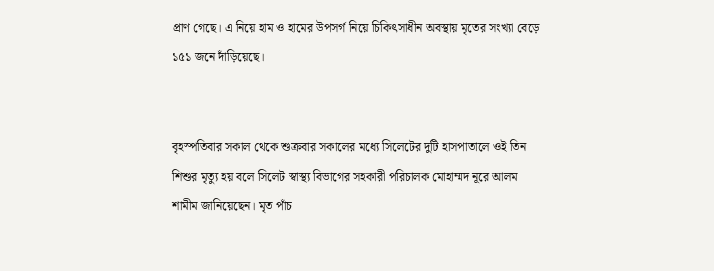প্রাণ গেছে। এ নিয়ে হাম ও হামের উপসর্গ নিয়ে চিকিৎসাধীন অবস্থায় মৃতের সংখ্যা বেড়ে ১৫১ জনে দাঁড়িয়েছে।


বৃহস্পতিবার সকাল থেকে শুক্রবার সকালের মধ্যে সিলেটের দুটি হাসপাতালে ওই তিন শিশুর মৃত্যু হয় বলে সিলেট স্বাস্থ্য বিভাগের সহকারী পরিচালক মোহাম্মদ নূরে আলম শামীম জানিয়েছেন। মৃত পাঁচ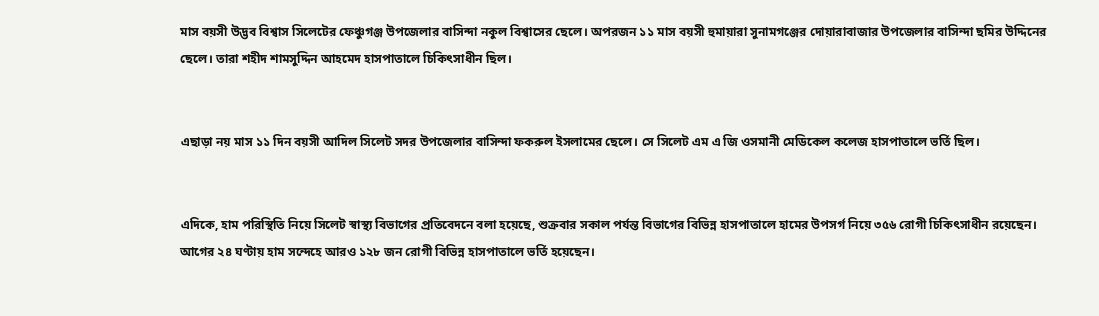মাস বয়সী উদ্ভব বিশ্বাস সিলেটের ফেঞ্চুগঞ্জ উপজেলার বাসিন্দা নকুল বিশ্বাসের ছেলে। অপরজন ১১ মাস বয়সী হুমায়ারা সুনামগঞ্জের দোয়ারাবাজার উপজেলার বাসিন্দা ছমির উদ্দিনের ছেলে। তারা শহীদ শামসুদ্দিন আহমেদ হাসপাতালে চিকিৎসাধীন ছিল।


এছাড়া নয় মাস ১১ দিন বয়সী আদিল সিলেট সদর উপজেলার বাসিন্দা ফকরুল ইসলামের ছেলে। সে সিলেট এম এ জি ওসমানী মেডিকেল কলেজ হাসপাতালে ভর্তি ছিল।


এদিকে, হাম পরিস্থিতি নিয়ে সিলেট স্বাস্থ্য বিভাগের প্রতিবেদনে বলা হয়েছে, শুক্রবার সকাল পর্যন্ত বিভাগের বিভিন্ন হাসপাতালে হামের উপসর্গ নিয়ে ৩৫৬ রোগী চিকিৎসাধীন রয়েছেন। আগের ২৪ ঘণ্টায় হাম সন্দেহে আরও ১২৮ জন রোগী বিভিন্ন হাসপাতালে ভর্তি হয়েছেন।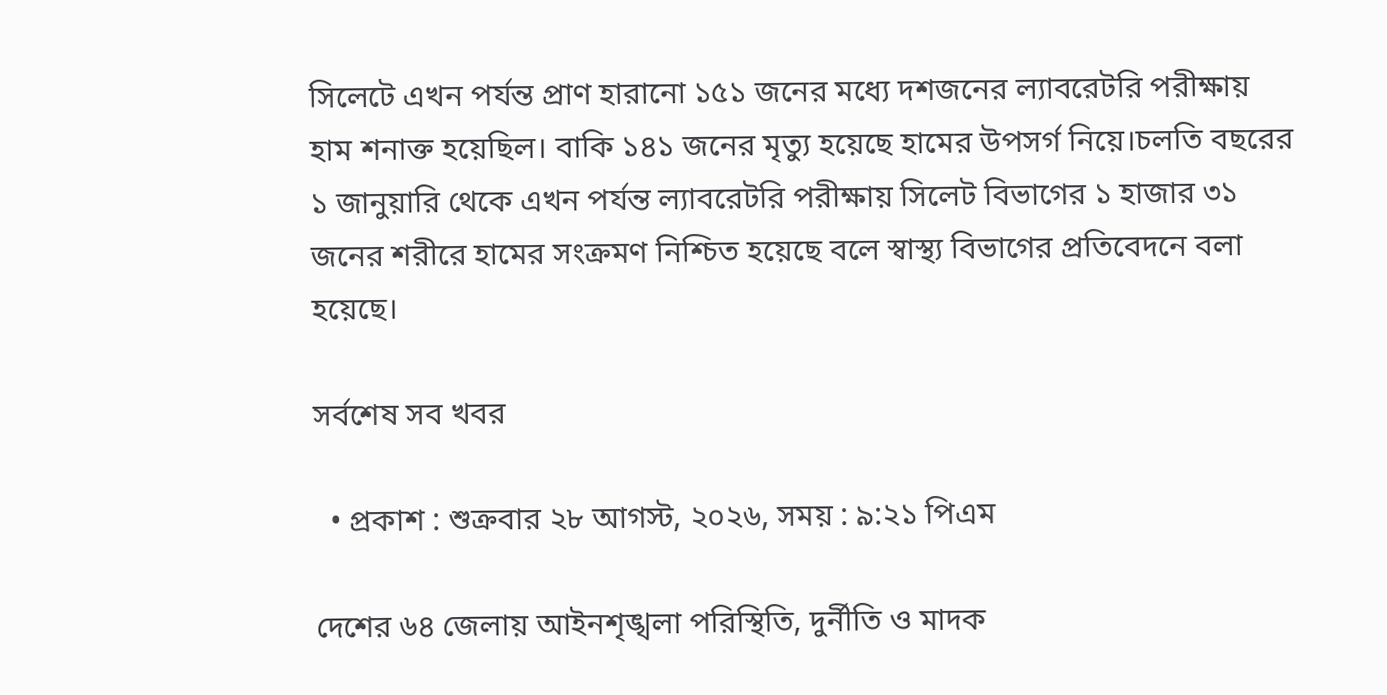সিলেটে এখন পর্যন্ত প্রাণ হারানো ১৫১ জনের মধ্যে দশজনের ল্যাবরেটরি পরীক্ষায় হাম শনাক্ত হয়েছিল। বাকি ১৪১ জনের মৃত্যু হয়েছে হামের উপসর্গ নিয়ে।চলতি বছরের ১ জানুয়ারি থেকে এখন পর্যন্ত ল্যাবরেটরি পরীক্ষায় সিলেট বিভাগের ১ হাজার ৩১ জনের শরীরে হামের সংক্রমণ নিশ্চিত হয়েছে বলে স্বাস্থ্য বিভাগের প্রতিবেদনে বলা হয়েছে।

সর্বশেষ সব খবর

  • প্রকাশ : শুক্রবার ২৮ আগস্ট, ২০২৬, সময় : ৯:২১ পিএম

দেশের ৬৪ জেলায় আইনশৃঙ্খলা পরিস্থিতি, দুর্নীতি ও মাদক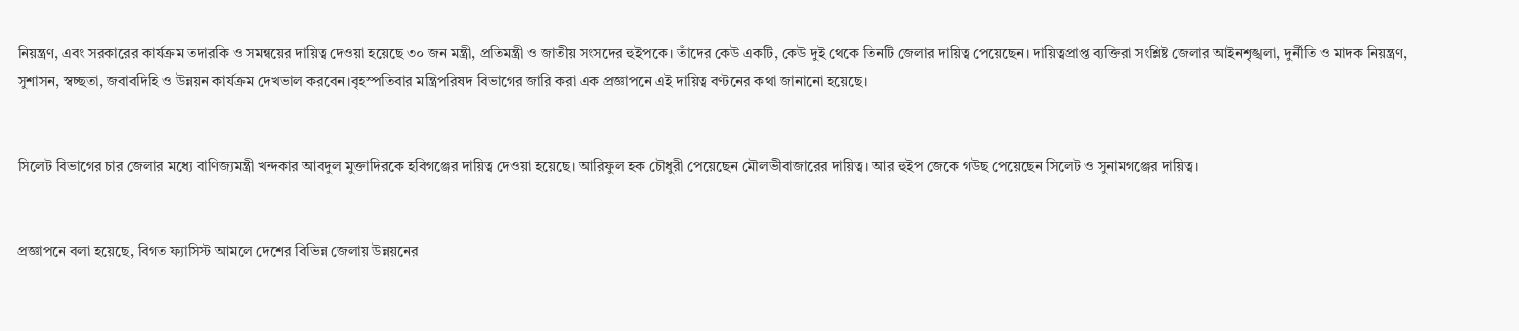নিয়ন্ত্রণ, এবং সরকারের কার্যক্রম তদারকি ও সমন্বয়ের দায়িত্ব দেওয়া হয়েছে ৩০ জন মন্ত্রী, প্রতিমন্ত্রী ও জাতীয় সংসদের হুইপকে। তাঁদের কেউ একটি, কেউ দুই থেকে তিনটি জেলার দায়িত্ব পেয়েছেন। দায়িত্বপ্রাপ্ত ব্যক্তিরা সংশ্লিষ্ট জেলার আইনশৃঙ্খলা, দুর্নীতি ও মাদক নিয়ন্ত্রণ, সুশাসন, স্বচ্ছতা, জবাবদিহি ও উন্নয়ন কার্যক্রম দেখভাল করবেন।বৃহস্পতিবার মন্ত্রিপরিষদ বিভাগের জারি করা এক প্রজ্ঞাপনে এই দায়িত্ব বণ্টনের কথা জানানো হয়েছে।


সিলেট বিভাগের চার জেলার মধ্যে বাণিজ্যমন্ত্রী খন্দকার আবদুল মুক্তাদিরকে হবিগঞ্জের দায়িত্ব দেওয়া হয়েছে। আরিফুল হক চৌধুরী পেয়েছেন মৌলভীবাজারের দায়িত্ব। আর হুইপ জেকে গউছ পেয়েছেন সিলেট ও সুনামগঞ্জের দায়িত্ব।


প্রজ্ঞাপনে বলা হয়েছে, বিগত ফ্যাসিস্ট আমলে দেশের বিভিন্ন জেলায় উন্নয়নের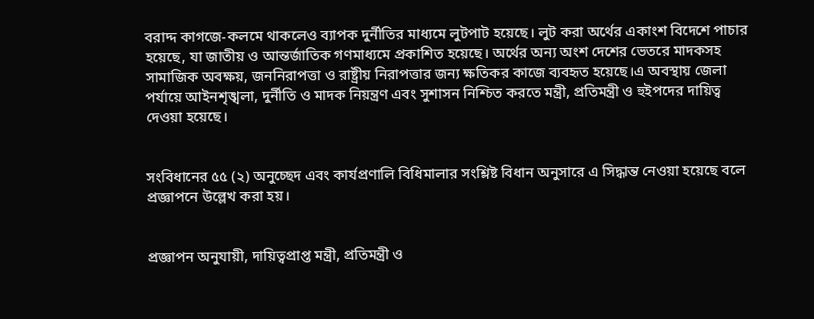বরাদ্দ কাগজে-কলমে থাকলেও ব্যাপক দুর্নীতির মাধ্যমে লুটপাট হয়েছে। লুট করা অর্থের একাংশ বিদেশে পাচার হয়েছে, যা জাতীয় ও আন্তর্জাতিক গণমাধ্যমে প্রকাশিত হয়েছে। অর্থের অন্য অংশ দেশের ভেতরে মাদকসহ সামাজিক অবক্ষয়, জননিরাপত্তা ও রাষ্ট্রীয় নিরাপত্তার জন্য ক্ষতিকর কাজে ব্যবহৃত হয়েছে।এ অবস্থায় জেলা পর্যায়ে আইনশৃঙ্খলা, দুর্নীতি ও মাদক নিয়ন্ত্রণ এবং সুশাসন নিশ্চিত করতে মন্ত্রী, প্রতিমন্ত্রী ও হুইপদের দায়িত্ব দেওয়া হয়েছে।


সংবিধানের ৫৫ (২) অনুচ্ছেদ এবং কার্যপ্রণালি বিধিমালার সংশ্লিষ্ট বিধান অনুসারে এ সিদ্ধান্ত নেওয়া হয়েছে বলে প্রজ্ঞাপনে উল্লেখ করা হয়।


প্রজ্ঞাপন অনুযায়ী, দায়িত্বপ্রাপ্ত মন্ত্রী, প্রতিমন্ত্রী ও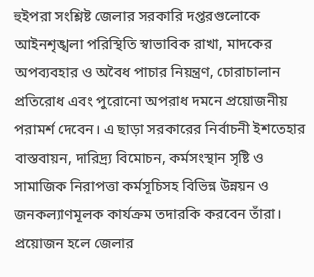হুইপরা সংশ্লিষ্ট জেলার সরকারি দপ্তরগুলোকে আইনশৃঙ্খলা পরিস্থিতি স্বাভাবিক রাখা, মাদকের অপব্যবহার ও অবৈধ পাচার নিয়ন্ত্রণ, চোরাচালান প্রতিরোধ এবং পুরোনো অপরাধ দমনে প্রয়োজনীয় পরামর্শ দেবেন। এ ছাড়া সরকারের নির্বাচনী ইশতেহার বাস্তবায়ন, দারিদ্র্য বিমোচন, কর্মসংস্থান সৃষ্টি ও সামাজিক নিরাপত্তা কর্মসূচিসহ বিভিন্ন উন্নয়ন ও জনকল্যাণমূলক কার্যক্রম তদারকি করবেন তাঁরা। প্রয়োজন হলে জেলার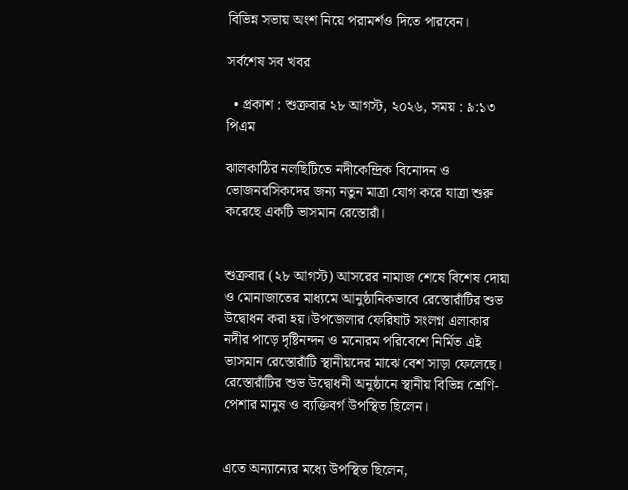বিভিন্ন সভায় অংশ নিয়ে পরামর্শও দিতে পারবেন।

সর্বশেষ সব খবর

  • প্রকাশ : শুক্রবার ২৮ আগস্ট, ২০২৬, সময় : ৯:১৩ পিএম

ঝালকাঠির নলছিটিতে নদীকেন্দ্রিক বিনোদন ও ভোজনরসিকদের জন্য নতুন মাত্রা যোগ করে যাত্রা শুরু করেছে একটি ভাসমান রেস্তোরাঁ।


শুক্রবার (২৮ আগস্ট) আসরের নামাজ শেষে বিশেষ দোয়া ও মোনাজাতের মাধ্যমে আনুষ্ঠানিকভাবে রেস্তোরাঁটির শুভ উদ্বোধন করা হয়।উপজেলার ফেরিঘাট সংলগ্ন এলাকার নদীর পাড়ে দৃষ্টিনন্দন ও মনোরম পরিবেশে নির্মিত এই ভাসমান রেস্তোরাঁটি স্থানীয়দের মাঝে বেশ সাড়া ফেলেছে।  রেস্তোরাঁটির শুভ উদ্বোধনী অনুষ্ঠানে স্থানীয় বিভিন্ন শ্রেণি-পেশার মানুষ ও ব্যক্তিবর্গ উপস্থিত ছিলেন।


এতে অন্যান্যের মধ্যে উপস্থিত ছিলেন,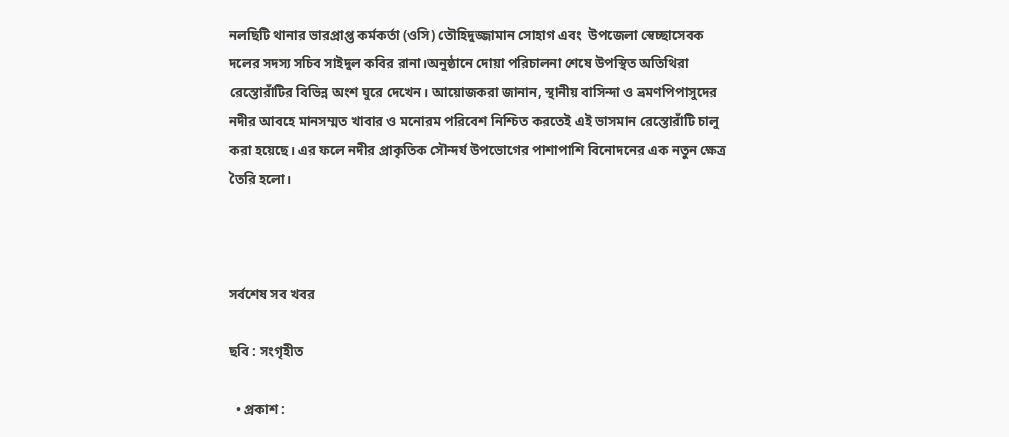নলছিটি থানার ভারপ্রাপ্ত কর্মকর্তা (ওসি) তৌহিদুজ্জামান সোহাগ এবং  উপজেলা স্বেচ্ছাসেবক দলের সদস্য সচিব সাইদুল কবির রানা।অনুষ্ঠানে দোয়া পরিচালনা শেষে উপস্থিত অতিথিরা রেস্তোরাঁটির বিভিন্ন অংশ ঘুরে দেখেন। আয়োজকরা জানান, স্থানীয় বাসিন্দা ও ভ্রমণপিপাসুদের নদীর আবহে মানসম্মত খাবার ও মনোরম পরিবেশ নিশ্চিত করতেই এই ভাসমান রেস্তোরাঁটি চালু করা হয়েছে। এর ফলে নদীর প্রাকৃতিক সৌন্দর্য উপভোগের পাশাপাশি বিনোদনের এক নতুন ক্ষেত্র তৈরি হলো।



সর্বশেষ সব খবর

ছবি : সংগৃহীত

  • প্রকাশ :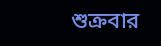শুক্রবার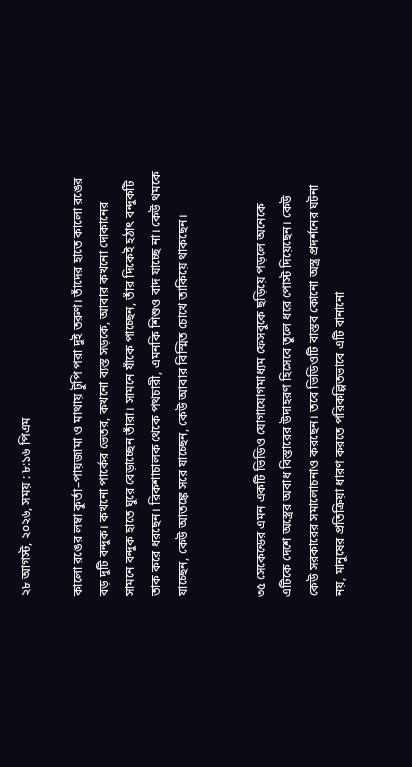২৮ আগস্ট, ২০২৬, সময় : ৮:১৬ পিএম

কালো রঙের লম্বা কুর্তা–পায়জামা ও মাথায় টুপি পরা দুই তরুণ। তাঁদের হাতে কালো রঙের বড় দুটি বন্দুক। কখনো পার্কের ভেতর, কখনো ব্যস্ত সড়কে, আবার কখনো দোকানের সামনে বন্দুক হাতে ঘুরে বেড়াচ্ছেন তাঁরা। সামনে যাঁকে পাচ্ছেন, তাঁর দিকেই হঠাৎ বন্দুকটি তাক করে ধরছেন। রিকশাচালক থেকে পথচারী, এমনকি শিশুও বাদ যাচ্ছে না। কেউ থমকে যাচ্ছেন, কেউ আতঙ্কে সরে যাচ্ছেন, কেউ আবার বিস্মিত চোখে তাকিয়ে থাকছেন।


৩৫ সেকেন্ডের এমন একটি ভিডিও যোগাযোগমাধ্যম ফেসবুকে ছড়িয়ে পড়লে অনেকে এটিকে দেশে অস্ত্রের অবাধ বিস্তারের উদাহরণ হিসেবে তুলে ধরে পোস্ট দিয়েছেন। কেউ কেউ সরকারের সমালোচনাও করছেন। তবে ভিডিওটি বাস্তব কোনো অস্ত্র প্রদর্শনের ঘটনা নয়, মানুষের প্রতিক্রিয়া ধারণ করতে পরিকল্পিতভাবে এটি বানানো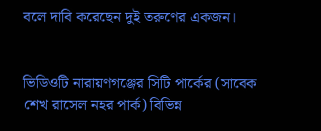বলে দাবি করেছেন দুই তরুণের একজন।


ভিডিওটি নারায়ণগঞ্জের সিটি পার্কের (সাবেক শেখ রাসেল নহর পার্ক) বিভিন্ন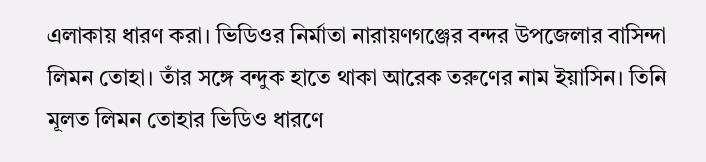এলাকায় ধারণ করা। ভিডিওর নির্মাতা নারায়ণগঞ্জের বন্দর উপজেলার বাসিন্দা লিমন তোহা। তাঁর সঙ্গে বন্দুক হাতে থাকা আরেক তরুণের নাম ইয়াসিন। তিনি মূলত লিমন তোহার ভিডিও ধারণে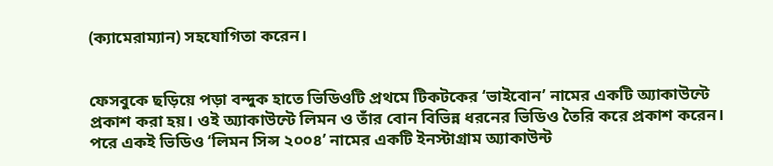(ক্যামেরাম্যান) সহযোগিতা করেন।


ফেসবুকে ছড়িয়ে পড়া বন্দুক হাতে ভিডিওটি প্রথমে টিকটকের ‘ভাইবোন’ নামের একটি অ্যাকাউন্টে প্রকাশ করা হয়। ওই অ্যাকাউন্টে লিমন ও তাঁর বোন বিভিন্ন ধরনের ভিডিও তৈরি করে প্রকাশ করেন। পরে একই ভিডিও ‘লিমন সিন্স ২০০৪’ নামের একটি ইনস্টাগ্রাম অ্যাকাউন্ট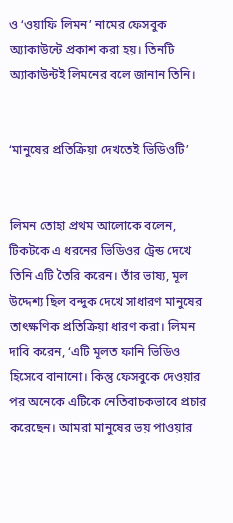ও ‘ওয়াফি লিমন’ নামের ফেসবুক অ্যাকাউন্টে প্রকাশ করা হয়। তিনটি অ্যাকাউন্টই লিমনের বলে জানান তিনি।


‘মানুষের প্রতিক্রিয়া দেখতেই ভিডিওটি’


লিমন তোহা প্রথম আলোকে বলেন, টিকটকে এ ধরনের ভিডিওর ট্রেন্ড দেখে তিনি এটি তৈরি করেন। তাঁর ভাষ্য, মূল উদ্দেশ্য ছিল বন্দুক দেখে সাধারণ মানুষের তাৎক্ষণিক প্রতিক্রিয়া ধারণ করা। লিমন দাবি করেন, ‘এটি মূলত ফানি ভিডিও হিসেবে বানানো। কিন্তু ফেসবুকে দেওয়ার পর অনেকে এটিকে নেতিবাচকভাবে প্রচার করেছেন। আমরা মানুষের ভয় পাওয়ার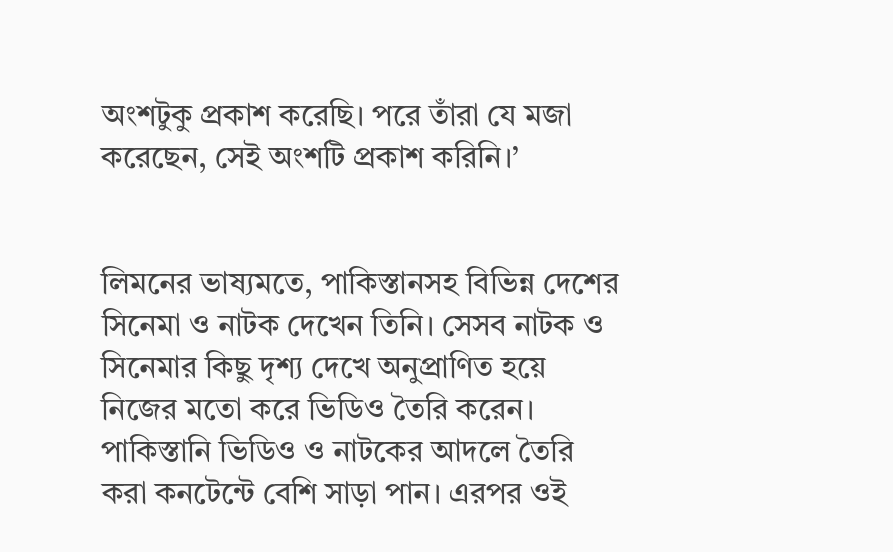অংশটুকু প্রকাশ করেছি। পরে তাঁরা যে মজা করেছেন, সেই অংশটি প্রকাশ করিনি।’


লিমনের ভাষ্যমতে, পাকিস্তানসহ বিভিন্ন দেশের সিনেমা ও নাটক দেখেন তিনি। সেসব নাটক ও সিনেমার কিছু দৃশ্য দেখে অনুপ্রাণিত হয়ে নিজের মতো করে ভিডিও তৈরি করেন। পাকিস্তানি ভিডিও ও নাটকের আদলে তৈরি করা কনটেন্টে বেশি সাড়া পান। এরপর ওই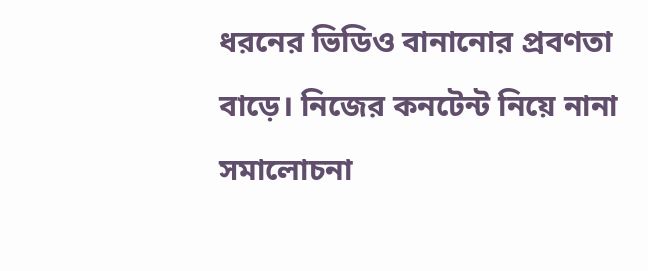ধরনের ভিডিও বানানোর প্রবণতা বাড়ে। নিজের কনটেন্ট নিয়ে নানা সমালোচনা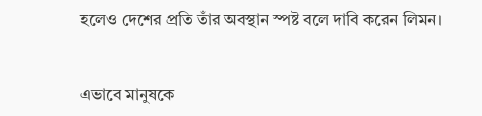হলেও দেশের প্রতি তাঁর অবস্থান স্পষ্ট বলে দাবি করেন লিমন।


এভাবে মানুষকে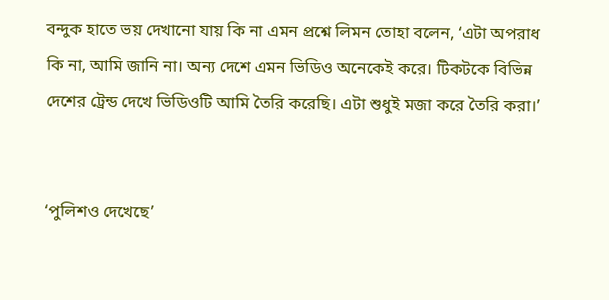বন্দুক হাতে ভয় দেখানো যায় কি না এমন প্রশ্নে লিমন তোহা বলেন, ‘এটা অপরাধ কি না, আমি জানি না। অন্য দেশে এমন ভিডিও অনেকেই করে। টিকটকে বিভিন্ন দেশের ট্রেন্ড দেখে ভিডিওটি আমি তৈরি করেছি। এটা শুধুই মজা করে তৈরি করা।’


‘পুলিশও দেখেছে’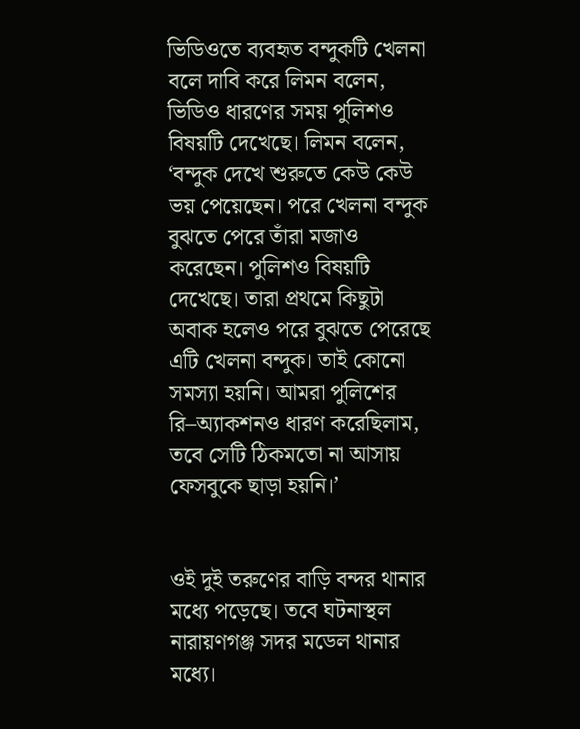ভিডিওতে ব্যবহৃত বন্দুকটি খেলনা বলে দাবি করে লিমন বলেন, ভিডিও ধারণের সময় পুলিশও বিষয়টি দেখেছে। লিমন বলেন, ‘বন্দুক দেখে শুরুতে কেউ কেউ ভয় পেয়েছেন। পরে খেলনা বন্দুক বুঝতে পেরে তাঁরা মজাও করেছেন। পুলিশও বিষয়টি দেখেছে। তারা প্রথমে কিছুটা অবাক হলেও পরে বুঝতে পেরেছে এটি খেলনা বন্দুক। তাই কোনো সমস্যা হয়নি। আমরা পুলিশের রি–অ্যাকশনও ধারণ করেছিলাম, তবে সেটি ঠিকমতো না আসায় ফেসবুকে ছাড়া হয়নি।’


ওই দুই তরুণের বাড়ি বন্দর থানার মধ্যে পড়েছে। তবে ঘটনাস্থল নারায়ণগঞ্জ সদর মডেল থানার মধ্যে।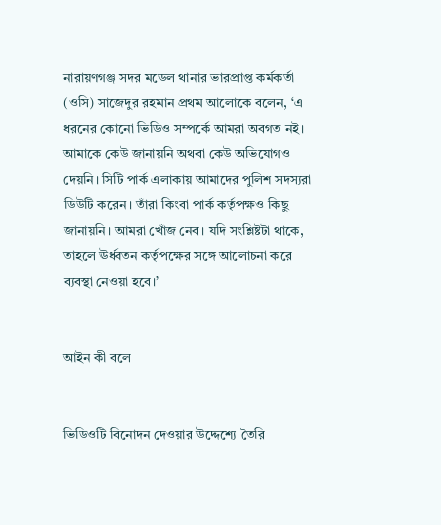নারায়ণগঞ্জ সদর মডেল থানার ভারপ্রাপ্ত কর্মকর্তা (ওসি) সাজেদুর রহমান প্রথম আলোকে বলেন, ‘এ ধরনের কোনো ভিডিও সম্পর্কে আমরা অবগত নই। আমাকে কেউ জানায়নি অথবা কেউ অভিযোগও দেয়নি। সিটি পার্ক এলাকায় আমাদের পুলিশ সদস্যরা ডিউটি করেন। তাঁরা কিংবা পার্ক কর্তৃপক্ষও কিছু জানায়নি। আমরা খোঁজ নেব। যদি সংশ্লিষ্টটা থাকে, তাহলে ঊর্ধ্বতন কর্তৃপক্ষের সঙ্গে আলোচনা করে ব্যবস্থা নেওয়া হবে।’


আইন কী বলে


ভিডিওটি বিনোদন দেওয়ার উদ্দেশ্যে তৈরি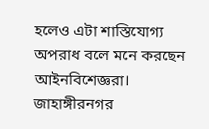হলেও এটা শাস্তিযোগ্য অপরাধ বলে মনে করছেন আইনবিশেজ্ঞরা। জাহাঙ্গীরনগর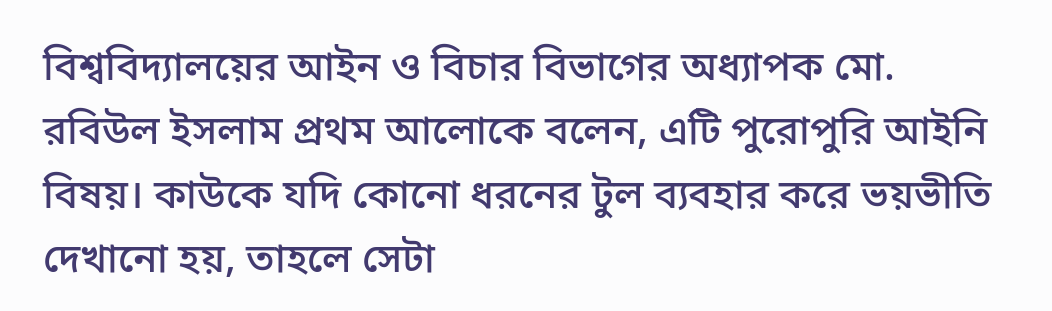বিশ্ববিদ্যালয়ের আইন ও বিচার বিভাগের অধ্যাপক মো. রবিউল ইসলাম প্রথম আলোকে বলেন, এটি পুরোপুরি আইনি বিষয়। কাউকে যদি কোনো ধরনের টুল ব্যবহার করে ভয়ভীতি দেখানো হয়, তাহলে সেটা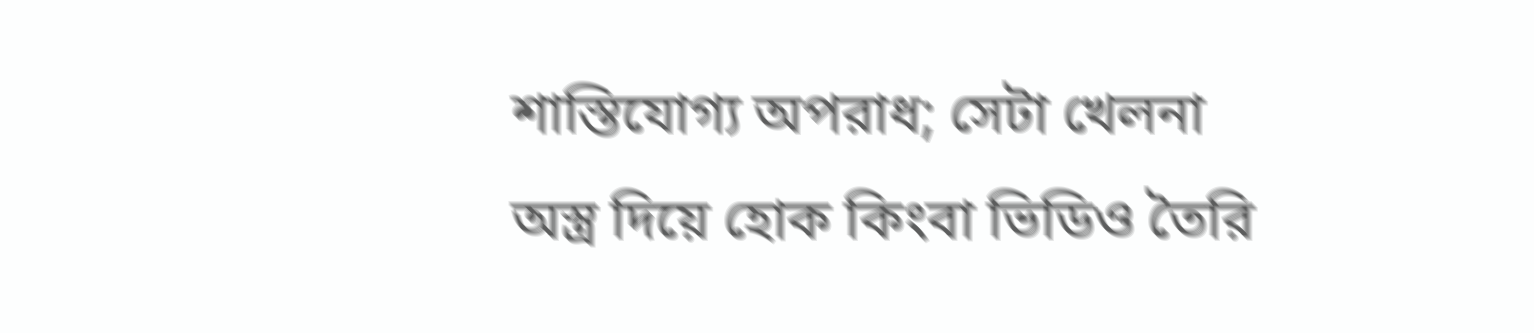শাস্তিযোগ্য অপরাধ; সেটা খেলনা অস্ত্র দিয়ে হোক কিংবা ভিডিও তৈরি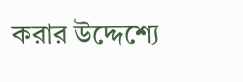করার উদ্দেশ্যে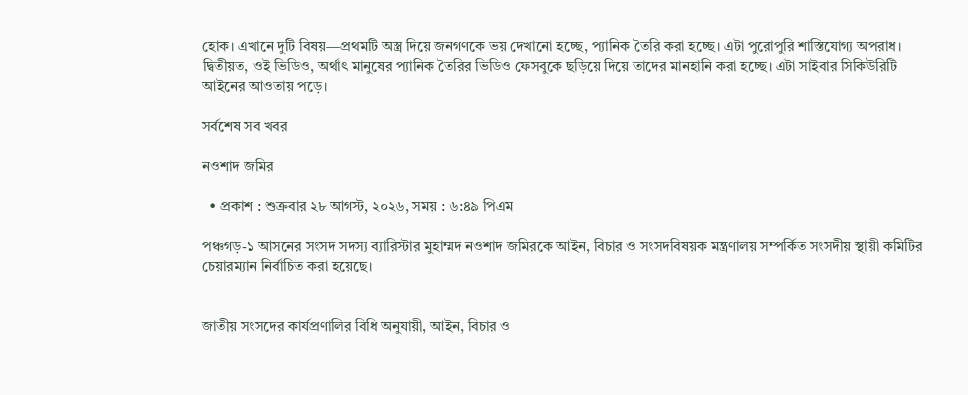হোক। এখানে দুটি বিষয়—প্রথমটি অস্ত্র দিয়ে জনগণকে ভয় দেখানো হচ্ছে, প্যানিক তৈরি করা হচ্ছে। এটা পুরোপুরি শাস্তিযোগ্য অপরাধ। দ্বিতীয়ত, ওই ভিডিও, অর্থাৎ মানুষের প্যানিক তৈরির ভিডিও ফেসবুকে ছড়িয়ে দিয়ে তাদের মানহানি করা হচ্ছে। এটা সাইবার সিকিউরিটি আইনের আওতায় পড়ে।

সর্বশেষ সব খবর

নওশাদ জমির

  • প্রকাশ : শুক্রবার ২৮ আগস্ট, ২০২৬, সময় : ৬:৪৯ পিএম

পঞ্চগড়-১ আসনের সংসদ সদস্য ব্যারিস্টার মুহাম্মদ নওশাদ জমিরকে আইন, বিচার ও সংসদবিষয়ক মন্ত্রণালয় সম্পর্কিত সংসদীয় স্থায়ী কমিটির চেয়ারম্যান নির্বাচিত করা হয়েছে।


জাতীয় সংসদের কার্যপ্রণালির বিধি অনুযায়ী, আইন, বিচার ও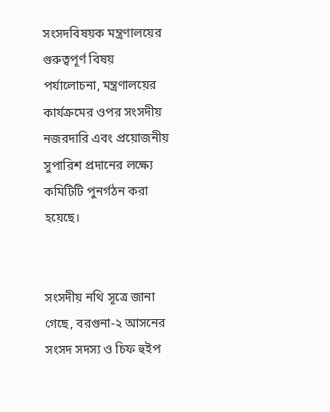সংসদবিষয়ক মন্ত্রণালয়ের গুরুত্বপূর্ণ বিষয় পর্যালোচনা, মন্ত্রণালয়ের কার্যক্রমের ওপর সংসদীয় নজরদারি এবং প্রয়োজনীয় সুপারিশ প্রদানের লক্ষ্যে কমিটিটি পুনর্গঠন করা হয়েছে।


সংসদীয় নথি সূত্রে জানা গেছে, বরগুনা-২ আসনের সংসদ সদস্য ও চিফ হুইপ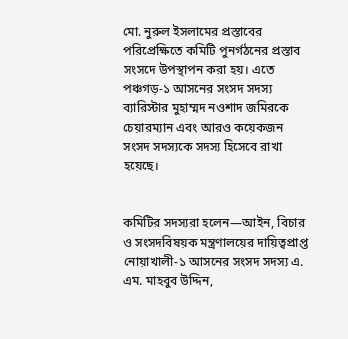মো. নুরুল ইসলামের প্রস্তাবের পরিপ্রেক্ষিতে কমিটি পুনর্গঠনের প্রস্তাব সংসদে উপস্থাপন করা হয়। এতে পঞ্চগড়-১ আসনের সংসদ সদস্য ব্যারিস্টার মুহাম্মদ নওশাদ জমিরকে চেয়ারম্যান এবং আরও কয়েকজন সংসদ সদস্যকে সদস্য হিসেবে রাখা হয়েছে।


কমিটির সদস্যরা হলেন—আইন, বিচার ও সংসদবিষয়ক মন্ত্রণালয়ের দায়িত্বপ্রাপ্ত নোয়াখালী-১ আসনের সংসদ সদস্য এ. এম. মাহবুব উদ্দিন,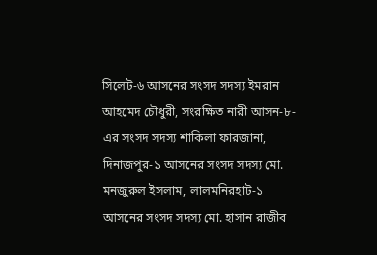সিলেট-৬ আসনের সংসদ সদস্য ইমরান আহমেদ চৌধুরী, সংরক্ষিত নারী আসন-৮-এর সংসদ সদস্য শাকিলা ফারজানা, দিনাজপুর-১ আসনের সংসদ সদস্য মো. মনজুরুল ইসলাম, লালমনিরহাট-১ আসনের সংসদ সদস্য মো. হাসান রাজীব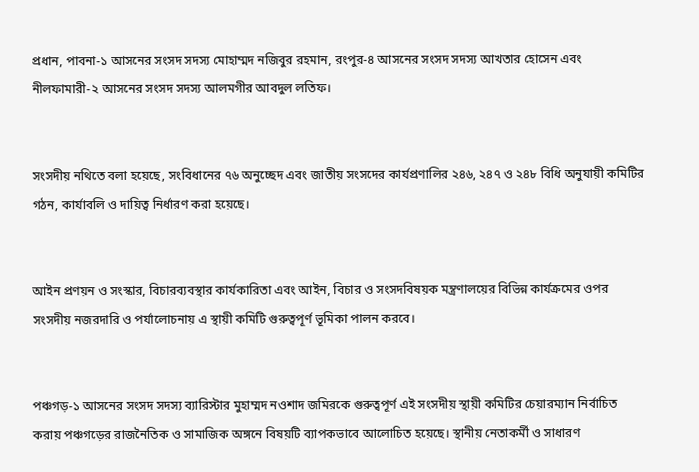প্রধান, পাবনা-১ আসনের সংসদ সদস্য মোহাম্মদ নজিবুর রহমান, রংপুর-৪ আসনের সংসদ সদস্য আখতার হোসেন এবং নীলফামারী-২ আসনের সংসদ সদস্য আলমগীর আবদুল লতিফ।


সংসদীয় নথিতে বলা হয়েছে, সংবিধানের ৭৬ অনুচ্ছেদ এবং জাতীয় সংসদের কার্যপ্রণালির ২৪৬, ২৪৭ ও ২৪৮ বিধি অনুযায়ী কমিটির গঠন, কার্যাবলি ও দায়িত্ব নির্ধারণ করা হয়েছে।


আইন প্রণয়ন ও সংস্কার, বিচারব্যবস্থার কার্যকারিতা এবং আইন, বিচার ও সংসদবিষয়ক মন্ত্রণালয়ের বিভিন্ন কার্যক্রমের ওপর সংসদীয় নজরদারি ও পর্যালোচনায় এ স্থায়ী কমিটি গুরুত্বপূর্ণ ভূমিকা পালন করবে।


পঞ্চগড়-১ আসনের সংসদ সদস্য ব্যারিস্টার মুহাম্মদ নওশাদ জমিরকে গুরুত্বপূর্ণ এই সংসদীয় স্থায়ী কমিটির চেয়ারম্যান নির্বাচিত করায় পঞ্চগড়ের রাজনৈতিক ও সামাজিক অঙ্গনে বিষয়টি ব্যাপকভাবে আলোচিত হয়েছে। স্থানীয় নেতাকর্মী ও সাধারণ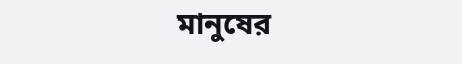মানুষের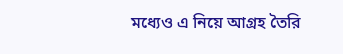মধ্যেও এ নিয়ে আগ্রহ তৈরি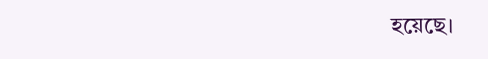হয়েছে।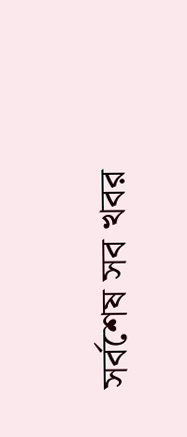সর্বশেষ সব খবর